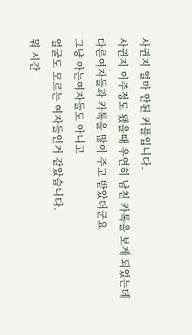사귄지 얼마 안된 커플입니다.
사귄지 이주정도 됐을때 우연히 남친 카톡을 보게 되었는데
다른여자들과 카톡을 많이 주고 받았더군요
그냥 아는여자들도 아니고
얼굴도 모르는 여자들인거 같았습니다.
뭐 시간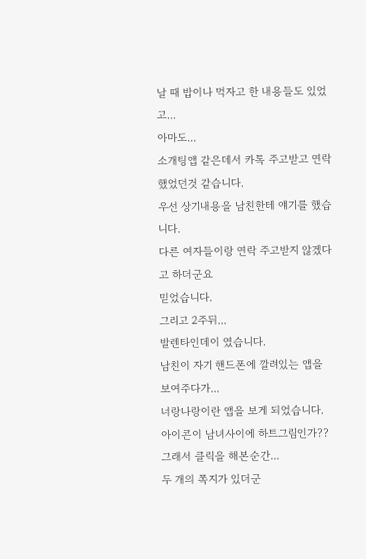날 때 밥이나 먹자고 한 내용들도 있었고...
아마도...
소개팅앱 같은데서 카톡 주고받고 연락 했었던것 같습니다.
우선 상기내용을 남친한테 얘기를 했습니다.
다른 여자들이랑 연락 주고받지 않겠다고 하더군요
믿었습니다.
그리고 2주뒤...
발렌타인데이 였습니다.
남친이 자기 핸드폰에 깔려있는 앱을 보여주다가...
너랑나랑이란 앱을 보게 되었습니다.
아이콘이 남녀사이에 하트그림인가??
그래서 클릭을 해본순간...
두 개의 쪽지가 있더군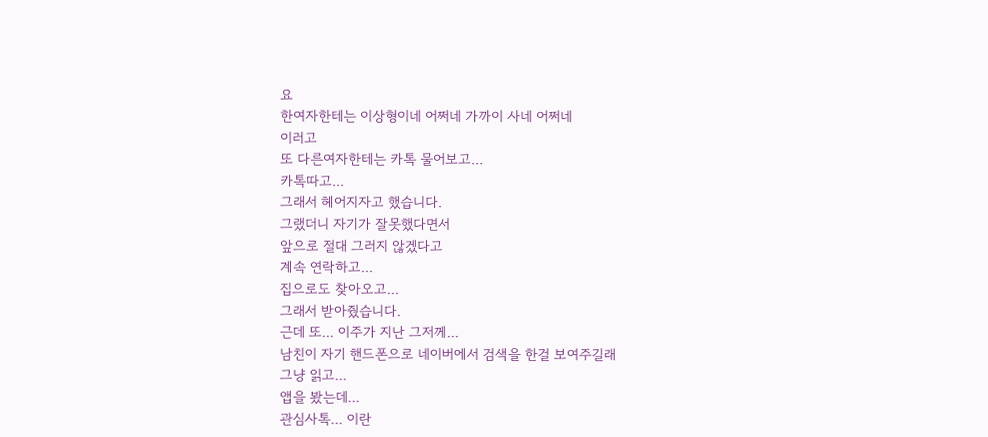요
한여자한테는 이상형이네 어쩌네 가까이 사네 어쩌네
이러고
또 다른여자한테는 카톡 물어보고...
카톡따고...
그래서 헤어지자고 했습니다.
그랬더니 자기가 잘못했다면서
앞으로 절대 그러지 않겠다고
계속 연락하고...
집으로도 찾아오고...
그래서 받아줬습니다.
근데 또... 이주가 지난 그저께...
남친이 자기 핸드폰으로 네이버에서 검색을 한걸 보여주길래
그냥 읽고...
앱을 봤는데...
관심사톡... 이란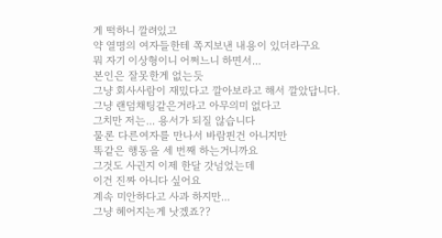게 떡하니 깔려있고
약 열명의 여자들한테 쪽지보낸 내용이 있더라구요
뭐 자기 이상형이니 어쩌느니 하면서...
본인은 잘못한게 없는듯
그냥 회사사람이 재밌다고 깔아보라고 해서 깔았답니다.
그냥 랜덤채팅같은거라고 아무의미 없다고
그치만 저는... 용서가 되질 않습니다
물론 다른여자를 만나서 바람핀건 아니지만
똑같은 행동을 세 번째 하는거니까요
그것도 사귄지 이제 한달 갓넘었는데
이건 진짜 아니다 싶어요
계속 미안하다고 사과 하지만...
그냥 헤어지는게 낫겠죠??